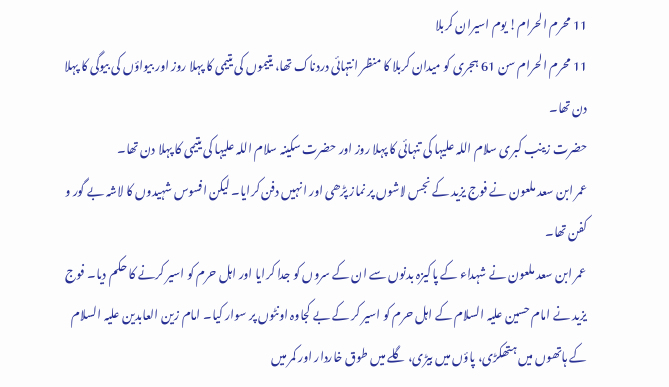11 محرم الحرام! یوم اسیران کربلا
11 محرم الحرام سن 61 ہجری کو میدان کربلا کا منظر انتہائی دردناک تھا، یتیموں کی یتیمی کا پہلا روز اور بیواؤں کی بیوگی کا پہلا دن تھا۔
حضرت زینب کبری سلام اللہ علیہا کی تنہائی کا پہلا روز اور حضرت سکینہ سلام اللہ علیہا کی یتیمی کا پہلا دن تھا۔
عمر ابن سعد ملعون نے فوج یزید کے نجس لاشوں پر نماز پڑھی اور انہیں دفن کرایا۔ لیکن افسوس شہیدوں کا لاشہ بے گور و کفن تھا۔
عمر ابن سعد ملعون نے شہداء کے پاکیزہ بدنوں سے ان کے سروں کو جدا کرایا اور اہل حرم کو اسیر کرنے کا حکم دیا۔ فوج یزید نے امام حسین علیہ السلام کے اہل حرم کو اسیر کر کے بے کجاوہ اونٹوں پر سوار کیا۔ امام زین العابدین علیہ السلام کے ہاتھوں میں ہتھکڑی، پاؤں میں بیڑی، گلے میں طوق خاردار اور کمر میں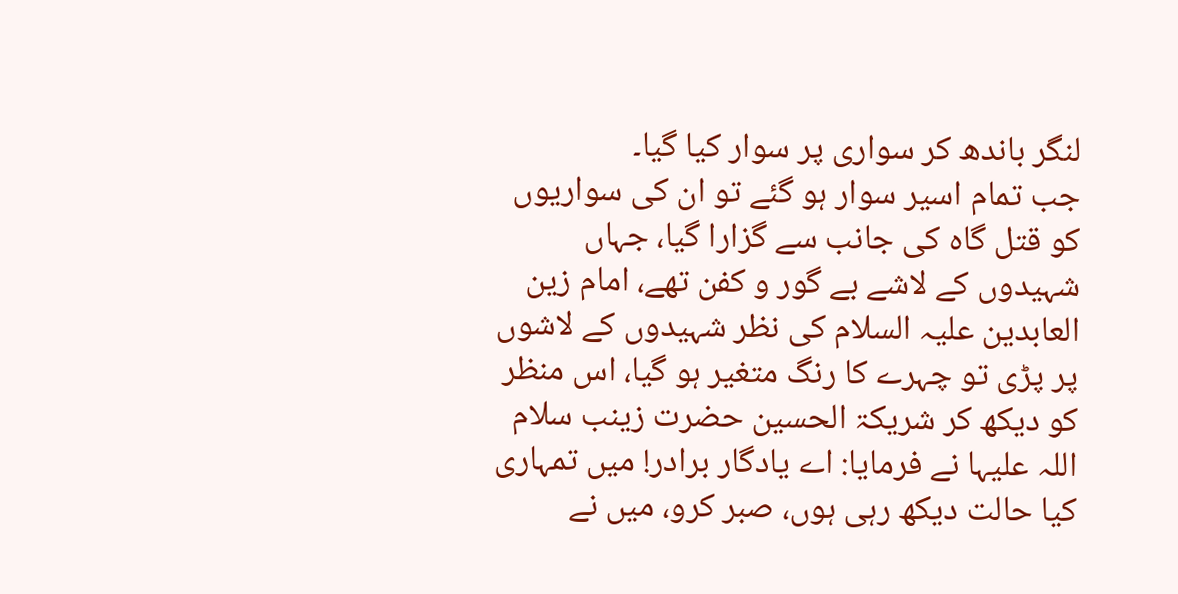لنگر باندھ کر سواری پر سوار کیا گیا۔
جب تمام اسیر سوار ہو گئے تو ان کی سواریوں کو قتل گاہ کی جانب سے گزارا گیا، جہاں شہیدوں کے لاشے بے گور و کفن تھے، امام زین العابدین علیہ السلام کی نظر شہیدوں کے لاشوں پر پڑی تو چہرے کا رنگ متغیر ہو گیا، اس منظر کو دیکھ کر شریکۃ الحسین حضرت زینب سلام اللہ علیہا نے فرمایا: اے یادگار برادر! میں تمہاری کیا حالت دیکھ رہی ہوں، صبر کرو، میں نے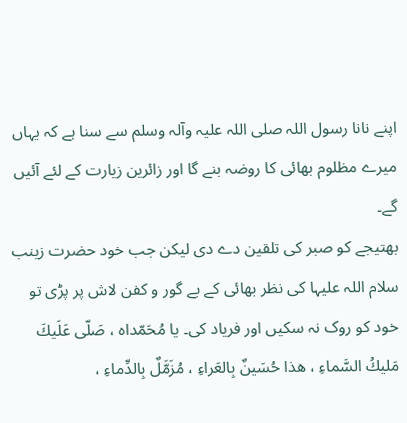اپنے نانا رسول اللہ صلی اللہ علیہ وآلہ وسلم سے سنا ہے کہ یہاں میرے مظلوم بھائی کا روضہ بنے گا اور زائرین زیارت کے لئے آئیں گے۔
بھتیجے کو صبر کی تلقین دے دی لیکن جب خود حضرت زینب سلام اللہ علیہا کی نظر بھائی کے بے گور و کفن لاش پر پڑی تو خود کو روک نہ سکیں اور فریاد کی۔ يا مُحَمّداه ، صَلّى عَلَيكَ مَليكُ السَّماءِ ، هذا حُسَينٌ بِالعَراءِ ، مُزَمَّلٌ بِالدِّماءِ ،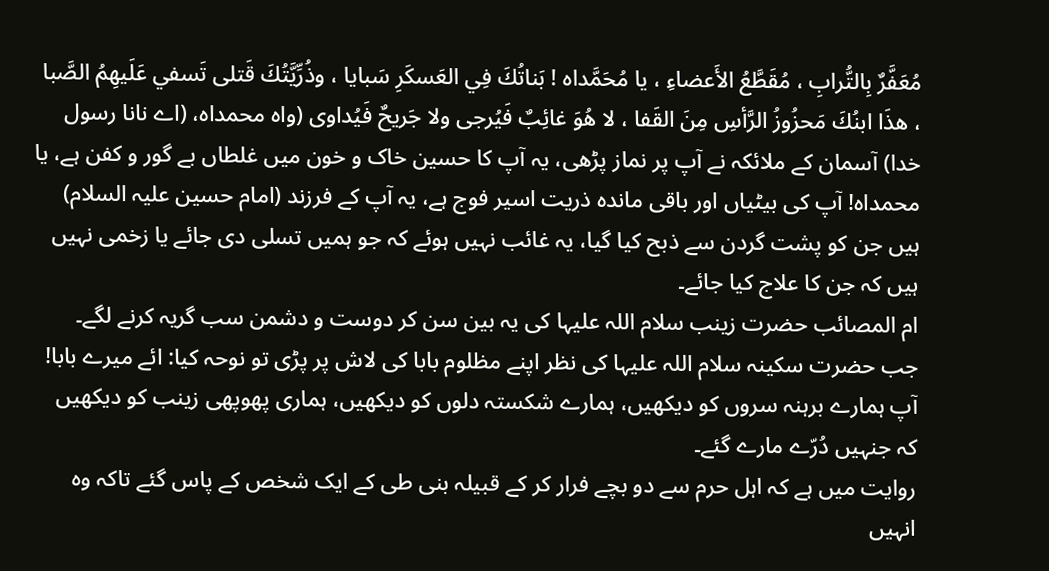مُعَفَّرٌ بِالتُّرابِ ، مُقَطَّعُ الأَعضاءِ ، يا مُحَمَّداه ! بَناتُكَ فِي العَسكَرِ سَبايا ، وذُرِّيَّتُكَ قَتلى تَسفي عَلَيهِمُ الصَّبا ، هذَا ابنُكَ مَحزُوزُ الرَّأسِ مِنَ القَفا ، لا هُوَ غائِبٌ فَيُرجى ولا جَريحٌ فَيُداوى (واہ محمداہ، (اے نانا رسول خدا) آسمان کے ملائکہ نے آپ پر نماز پڑھی، یہ آپ کا حسین خاک و خون میں غلطاں بے گور و کفن ہے، یا محمداہ! آپ کی بیٹیاں اور باقی ماندہ ذریت اسیر فوج ہے، یہ آپ کے فرزند (امام حسین علیہ السلام) ہیں جن کو پشت گردن سے ذبح کیا گیا، یہ غائب نہیں ہوئے کہ جو ہمیں تسلی دی جائے یا زخمی نہیں ہیں کہ جن کا علاج کیا جائے۔
ام المصائب حضرت زینب سلام اللہ علیہا کی یہ بین سن کر دوست و دشمن سب گریہ کرنے لگے۔
جب حضرت سکینہ سلام اللہ علیہا کی نظر اپنے مظلوم بابا کی لاش پر پڑی تو نوحہ کیا: ائے میرے بابا! آپ ہمارے برہنہ سروں کو دیکھیں، ہمارے شکستہ دلوں کو دیکھیں، ہماری پھوپھی زینب کو دیکھیں کہ جنہیں دُرّے مارے گئے۔
روایت میں ہے کہ اہل حرم سے دو بچے فرار کر کے قبیلہ بنی طی کے ایک شخص کے پاس گئے تاکہ وہ انہیں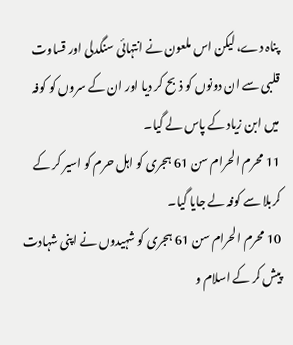پناہ دے، لیکن اس ملعون نے انتہائی سنگدلی اور قساوت قلبی سے ان دونوں کو ذبح کر دیا اور ان کے سروں کو کوفہ میں ابن زیاد کے پاس لے گیا۔
11 محرم الحرام سن 61 ہجری کو اہل حرم کو اسیر کر کے کربلا سے کوفہ لے جایا گیا۔
10 محرم الحرام سن 61 ہجری کو شہیدوں نے اپنی شہادت پیش کر کے اسلام و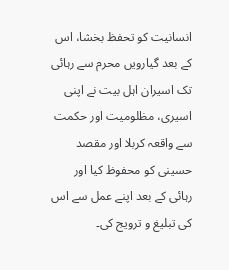انسانیت کو تحفظ بخشا، اس کے بعد گیارویں محرم سے رہائی تک اسیران اہل بیت نے اپنی اسیری، مظلومیت اور حکمت سے واقعہ کربلا اور مقصد حسینی کو محفوظ کیا اور رہائی کے بعد اپنے عمل سے اس کی تبلیغ و ترویج کی۔